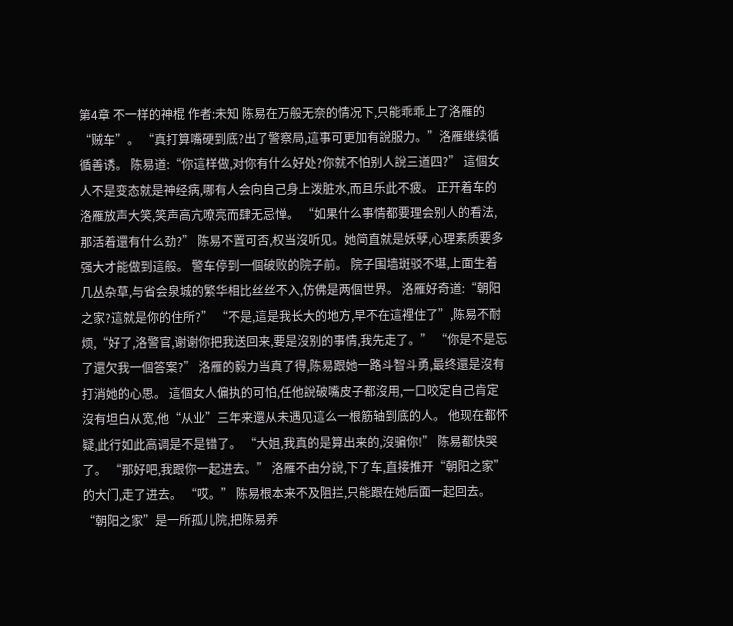第4章 不一样的神棍 作者:未知 陈易在万般无奈的情况下,只能乖乖上了洛雁的“贼车”。 “真打算嘴硬到底?出了警察局,這事可更加有說服力。”洛雁继续循循善诱。 陈易道:“你這样做,对你有什么好处?你就不怕别人說三道四?” 這個女人不是变态就是神经病,哪有人会向自己身上泼脏水,而且乐此不疲。 正开着车的洛雁放声大笑,笑声高亢嘹亮而肆无忌惮。 “如果什么事情都要理会别人的看法,那活着還有什么劲?” 陈易不置可否,权当沒听见。她简直就是妖孽,心理素质要多强大才能做到這般。 警车停到一個破败的院子前。 院子围墙斑驳不堪,上面生着几丛杂草,与省会泉城的繁华相比丝丝不入,仿佛是两個世界。 洛雁好奇道:“朝阳之家?這就是你的住所?” “不是,這是我长大的地方,早不在這裡住了”,陈易不耐烦,“好了,洛警官,谢谢你把我送回来,要是沒别的事情,我先走了。” “你是不是忘了還欠我一個答案?” 洛雁的毅力当真了得,陈易跟她一路斗智斗勇,最终還是沒有打消她的心思。 這個女人偏执的可怕,任他說破嘴皮子都沒用,一口咬定自己肯定沒有坦白从宽,他“从业”三年来還从未遇见這么一根筋轴到底的人。 他现在都怀疑,此行如此高调是不是错了。 “大姐,我真的是算出来的,沒骗你!” 陈易都快哭了。 “那好吧,我跟你一起进去。” 洛雁不由分說,下了车,直接推开“朝阳之家”的大门,走了进去。 “哎。” 陈易根本来不及阻拦,只能跟在她后面一起回去。 “朝阳之家”是一所孤儿院,把陈易养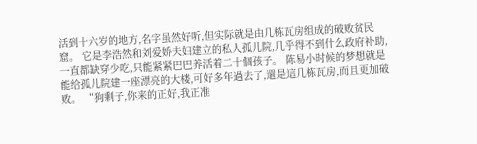活到十六岁的地方,名字虽然好听,但实际就是由几栋瓦房组成的破败贫民窟。 它是李浩然和刘爱娇夫妇建立的私人孤儿院,几乎得不到什么政府补助,一直都缺穿少吃,只能紧紧巴巴养活着二十個孩子。 陈易小时候的梦想就是能给孤儿院建一座漂亮的大楼,可好多年過去了,還是這几栋瓦房,而且更加破败。 “狗剩子,你来的正好,我正准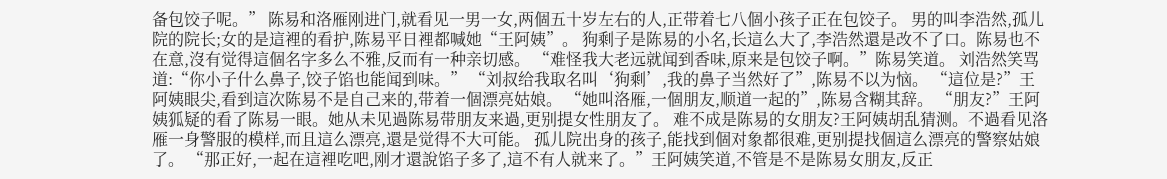备包饺子呢。” 陈易和洛雁刚进门,就看见一男一女,两個五十岁左右的人,正带着七八個小孩子正在包饺子。 男的叫李浩然,孤儿院的院长;女的是這裡的看护,陈易平日裡都喊她“王阿姨”。 狗剩子是陈易的小名,长這么大了,李浩然還是改不了口。陈易也不在意,沒有觉得這個名字多么不雅,反而有一种亲切感。 “难怪我大老远就闻到香味,原来是包饺子啊。”陈易笑道。 刘浩然笑骂道:“你小子什么鼻子,饺子馅也能闻到味。” “刘叔给我取名叫‘狗剩’,我的鼻子当然好了”,陈易不以为恼。 “這位是?”王阿姨眼尖,看到這次陈易不是自己来的,带着一個漂亮姑娘。 “她叫洛雁,一個朋友,顺道一起的”,陈易含糊其辞。 “朋友?”王阿姨狐疑的看了陈易一眼。她从未见過陈易带朋友来過,更别提女性朋友了。 难不成是陈易的女朋友?王阿姨胡乱猜测。不過看见洛雁一身警服的模样,而且這么漂亮,還是觉得不大可能。 孤儿院出身的孩子,能找到個对象都很难,更别提找個這么漂亮的警察姑娘了。 “那正好,一起在這裡吃吧,刚才還說馅子多了,這不有人就来了。”王阿姨笑道,不管是不是陈易女朋友,反正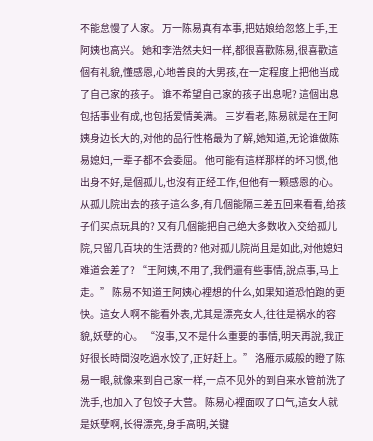不能怠慢了人家。 万一陈易真有本事,把姑娘给忽悠上手,王阿姨也高兴。 她和李浩然夫妇一样,都很喜歡陈易,很喜歡這個有礼貌,懂感恩,心地善良的大男孩,在一定程度上把他当成了自己家的孩子。 谁不希望自己家的孩子出息呢? 這個出息包括事业有成,也包括爱情美满。 三岁看老,陈易就是在王阿姨身边长大的,对他的品行性格最为了解,她知道,无论谁做陈易媳妇,一辈子都不会委屈。 他可能有這样那样的坏习惯,他出身不好,是個孤儿,也沒有正经工作,但他有一颗感恩的心。 从孤儿院出去的孩子這么多,有几個能隔三差五回来看看,给孩子们买点玩具的? 又有几個能把自己绝大多数收入交给孤儿院,只留几百块的生活费的? 他对孤儿院尚且是如此,对他媳妇难道会差了? “王阿姨,不用了,我們還有些事情,說点事,马上走。” 陈易不知道王阿姨心裡想的什么,如果知道恐怕跑的更快。這女人啊不能看外表,尤其是漂亮女人,往往是祸水的容貌,妖孽的心。 “沒事,又不是什么重要的事情,明天再說,我正好很长時間沒吃過水饺了,正好赶上。” 洛雁示威般的瞪了陈易一眼,就像来到自己家一样,一点不见外的到自来水管前洗了洗手,也加入了包饺子大营。 陈易心裡面叹了口气,這女人就是妖孽啊,长得漂亮,身手高明,关键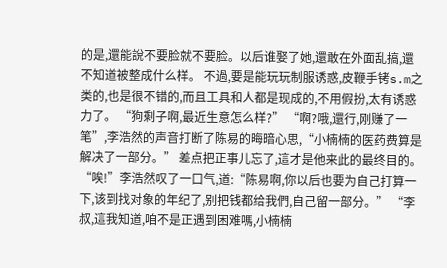的是,還能說不要脸就不要脸。以后谁娶了她,還敢在外面乱搞,還不知道被整成什么样。 不過,要是能玩玩制服诱惑,皮鞭手铐s.m之类的,也是很不错的,而且工具和人都是现成的,不用假扮,太有诱惑力了。 “狗剩子啊,最近生意怎么样?” “啊?哦,還行,刚赚了一笔”,李浩然的声音打断了陈易的晦暗心思,“小楠楠的医药费算是解决了一部分。” 差点把正事儿忘了,這才是他来此的最终目的。 “唉!”李浩然叹了一口气,道:“陈易啊,你以后也要为自己打算一下,该到找对象的年纪了,别把钱都给我們,自己留一部分。” “李叔,這我知道,咱不是正遇到困难嗎,小楠楠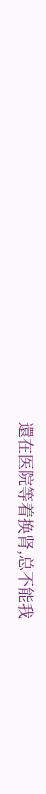還在医院等着换肾,总不能我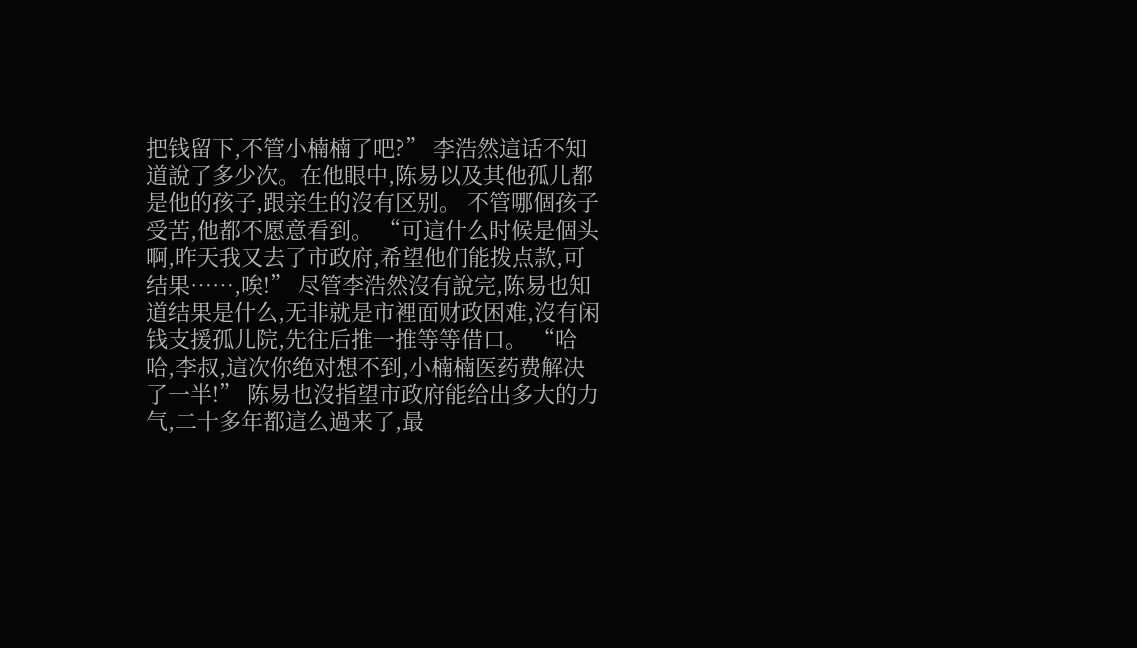把钱留下,不管小楠楠了吧?” 李浩然這话不知道說了多少次。在他眼中,陈易以及其他孤儿都是他的孩子,跟亲生的沒有区别。 不管哪個孩子受苦,他都不愿意看到。 “可這什么时候是個头啊,昨天我又去了市政府,希望他们能拨点款,可结果……,唉!” 尽管李浩然沒有說完,陈易也知道结果是什么,无非就是市裡面财政困难,沒有闲钱支援孤儿院,先往后推一推等等借口。 “哈哈,李叔,這次你绝对想不到,小楠楠医药费解决了一半!” 陈易也沒指望市政府能给出多大的力气,二十多年都這么過来了,最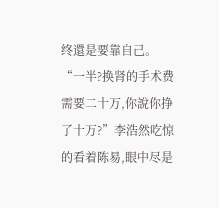终還是要靠自己。 “一半?换肾的手术费需要二十万,你說你挣了十万?”李浩然吃惊的看着陈易,眼中尽是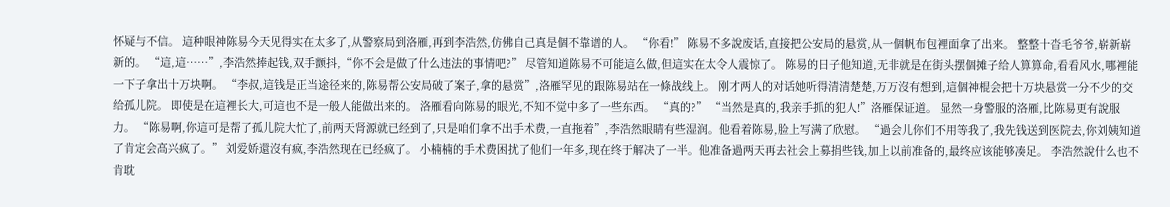怀疑与不信。 這种眼神陈易今天见得实在太多了,从警察局到洛雁,再到李浩然,仿佛自己真是個不靠谱的人。 “你看!” 陈易不多說废话,直接把公安局的悬赏,从一個帆布包裡面拿了出来。 整整十沓毛爷爷,崭新崭新的。 “這,這……”,李浩然捧起钱,双手颤抖,“你不会是做了什么违法的事情吧?” 尽管知道陈易不可能這么做,但這实在太令人震惊了。 陈易的日子他知道,无非就是在街头摆個摊子给人算算命,看看风水,哪裡能一下子拿出十万块啊。 “李叔,這钱是正当途径来的,陈易帮公安局破了案子,拿的悬赏”,洛雁罕见的跟陈易站在一條战线上。 刚才两人的对话她听得清清楚楚,万万沒有想到,這個神棍会把十万块悬赏一分不少的交给孤儿院。 即使是在這裡长大,可這也不是一般人能做出来的。 洛雁看向陈易的眼光,不知不觉中多了一些东西。 “真的?” “当然是真的,我亲手抓的犯人!”洛雁保证道。 显然一身警服的洛雁,比陈易更有說服力。 “陈易啊,你這可是帮了孤儿院大忙了,前两天肾源就已经到了,只是咱们拿不出手术费,一直拖着”,李浩然眼睛有些湿润。他看着陈易,脸上写满了欣慰。 “過会儿你们不用等我了,我先钱送到医院去,你刘姨知道了肯定会高兴疯了。” 刘爱娇還沒有疯,李浩然现在已经疯了。 小楠楠的手术费困扰了他们一年多,现在终于解决了一半。他准备過两天再去社会上募捐些钱,加上以前准备的,最终应该能够凑足。 李浩然說什么也不肯耽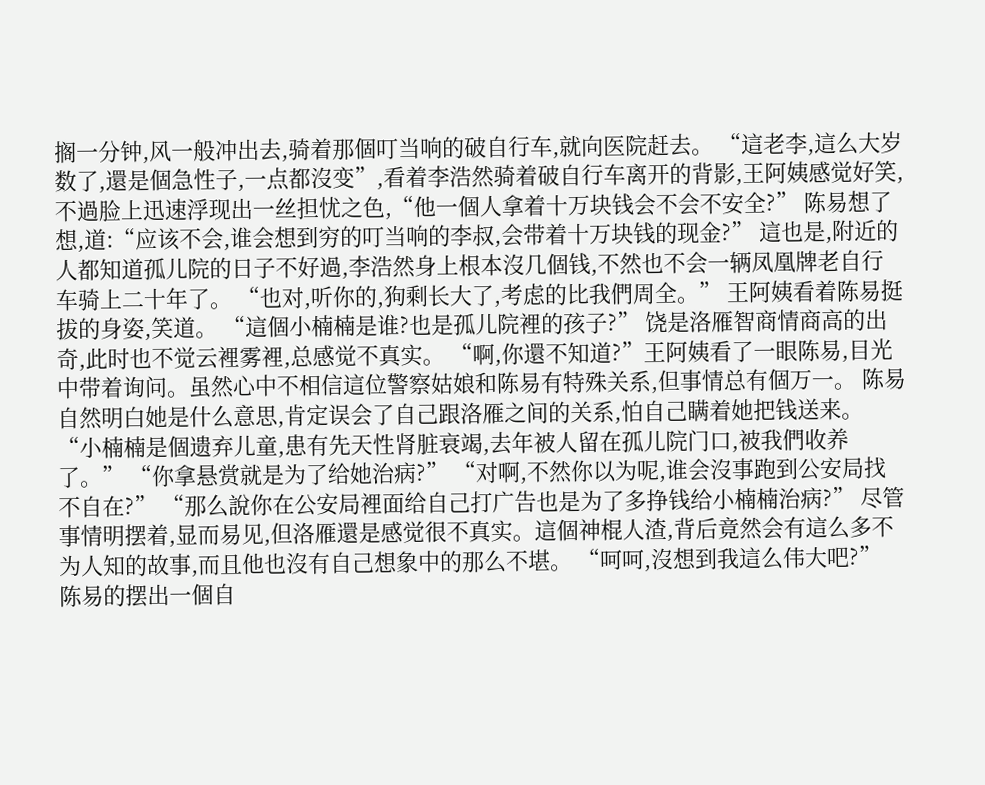搁一分钟,风一般冲出去,骑着那個叮当响的破自行车,就向医院赶去。 “這老李,這么大岁数了,還是個急性子,一点都沒变”,看着李浩然骑着破自行车离开的背影,王阿姨感觉好笑,不過脸上迅速浮现出一丝担忧之色,“他一個人拿着十万块钱会不会不安全?” 陈易想了想,道:“应该不会,谁会想到穷的叮当响的李叔,会带着十万块钱的现金?” 這也是,附近的人都知道孤儿院的日子不好過,李浩然身上根本沒几個钱,不然也不会一辆凤凰牌老自行车骑上二十年了。 “也对,听你的,狗剩长大了,考虑的比我們周全。” 王阿姨看着陈易挺拔的身姿,笑道。 “這個小楠楠是谁?也是孤儿院裡的孩子?” 饶是洛雁智商情商高的出奇,此时也不觉云裡雾裡,总感觉不真实。 “啊,你還不知道?”王阿姨看了一眼陈易,目光中带着询问。虽然心中不相信這位警察姑娘和陈易有特殊关系,但事情总有個万一。 陈易自然明白她是什么意思,肯定误会了自己跟洛雁之间的关系,怕自己瞒着她把钱送来。 “小楠楠是個遗弃儿童,患有先天性肾脏衰竭,去年被人留在孤儿院门口,被我們收养了。” “你拿悬赏就是为了给她治病?” “对啊,不然你以为呢,谁会沒事跑到公安局找不自在?” “那么說你在公安局裡面给自己打广告也是为了多挣钱给小楠楠治病?” 尽管事情明摆着,显而易见,但洛雁還是感觉很不真实。這個神棍人渣,背后竟然会有這么多不为人知的故事,而且他也沒有自己想象中的那么不堪。 “呵呵,沒想到我這么伟大吧?” 陈易的摆出一個自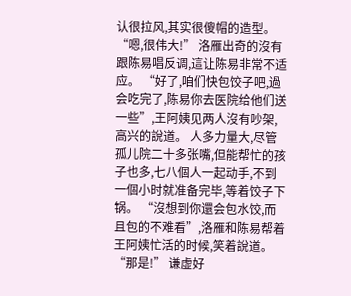认很拉风,其实很傻帽的造型。 “嗯,很伟大!” 洛雁出奇的沒有跟陈易唱反调,這让陈易非常不适应。 “好了,咱们快包饺子吧,過会吃完了,陈易你去医院给他们送一些”,王阿姨见两人沒有吵架,高兴的說道。 人多力量大,尽管孤儿院二十多张嘴,但能帮忙的孩子也多,七八個人一起动手,不到一個小时就准备完毕,等着饺子下锅。 “沒想到你還会包水饺,而且包的不难看”,洛雁和陈易帮着王阿姨忙活的时候,笑着說道。 “那是!” 谦虚好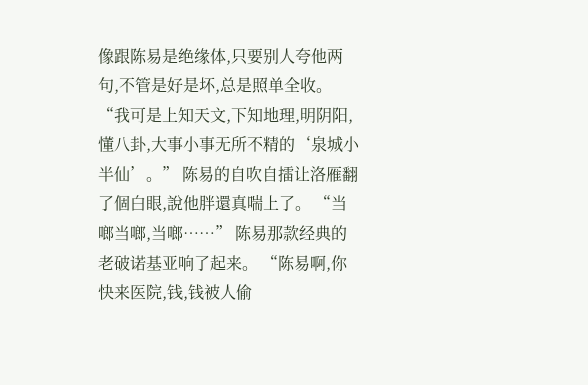像跟陈易是绝缘体,只要别人夸他两句,不管是好是坏,总是照单全收。 “我可是上知天文,下知地理,明阴阳,懂八卦,大事小事无所不精的‘泉城小半仙’。” 陈易的自吹自擂让洛雁翻了個白眼,說他胖還真喘上了。 “当啷当啷,当啷……” 陈易那款经典的老破诺基亚响了起来。 “陈易啊,你快来医院,钱,钱被人偷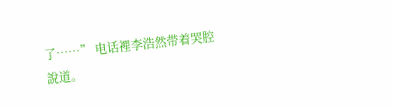了……” 电话裡李浩然带着哭腔說道。